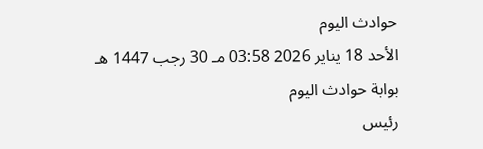حوادث اليوم
الأحد 18 يناير 2026 03:58 مـ 30 رجب 1447 هـ
بوابة حوادث اليوم
رئيس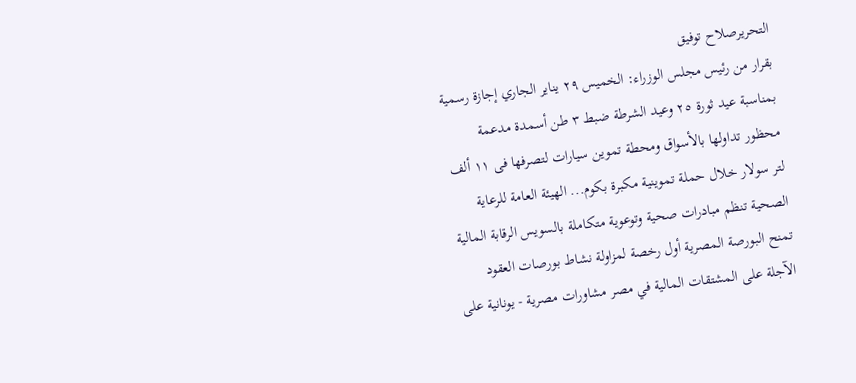التحريرصلاح توفيق
بقرار من رئيس مجلس الوزراء: الخميس ٢٩ يناير الجاري إجازة رسمية بمناسبة عيد ثورة ٢٥ وعيد الشرطة ضبط ٣ طن أسمدة مدعمة محظور تداولها بالأسواق ومحطة تموين سيارات لتصرفها فى ١١ ألف لتر سولار خلال حملة تموينية مكبرة بكوم... الهيئة العامة للرعاية الصحية تنظم مبادرات صحية وتوعوية متكاملة بالسويس الرقابة المالية تمنح البورصة المصرية أول رخصة لمزاولة نشاط بورصات العقود الآجلة على المشتقات المالية في مصر مشاورات مصرية - يونانية على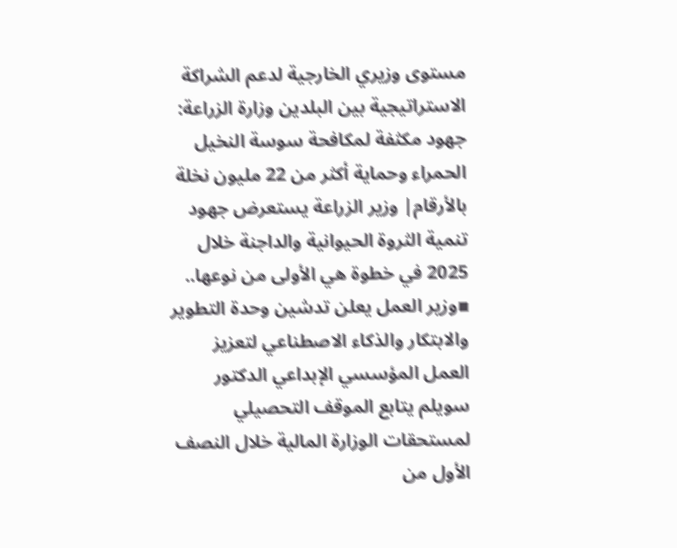مستوى وزيري الخارجية لدعم الشراكة الاستراتيجية بين البلدين وزارة الزراعة: جهود مكثفة لمكافحة سوسة النخيل الحمراء وحماية أكثر من 22 مليون نخلة بالأرقام| وزير الزراعة يستعرض جهود تنمية الثروة الحيوانية والداجنة خلال 2025 في خطوة هي الأولى من نوعها.. ▪وزير العمل يعلن تدشين وحدة التطوير والابتكار والذكاء الاصطناعي لتعزيز العمل المؤسسي الإبداعي الدكتور سويلم يتابع الموقف التحصيلي لمستحقات الوزارة المالية خلال النصف الأول من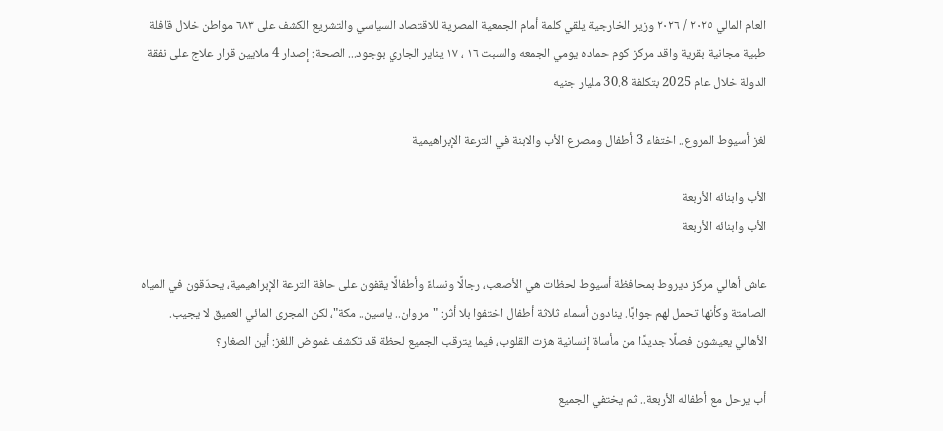العام المالي ٢٠٢٥ / ٢٠٢٦ وزير الخارجية يلقي كلمة أمام الجمعية المصرية للاقتصاد السياسي والتشريع الكشف على ٦٨٣ مواطن خلال قافلة طبية مجانية بقرية واقد مركز كوم حماده يومي الجمعه والسبت ١٦ ، ١٧ يناير الجاري بوجود... الصحة: إصدار 4 ملايين قرار علاج على نفقة الدولة خلال عام 2025 بتكلفة 30.8 مليار جنيه

لغز أسيوط المروع.. اختفاء 3 أطفال ومصرع الأب والابنة في الترعة الإبراهيمية

الأب وابنائه الأربعة
الأب وابنائه الأربعة

عاش أهالي مركز ديروط بمحافظة أسيوط لحظات هي الأصعب، رجالًا ونساءً وأطفالًا يقفون على حافة الترعة الإبراهيمية، يحدّقون في المياه الصامتة وكأنها تحمل لهم جوابًا. ينادون أسماء ثلاثة أطفال اختفوا بلا أثر: "مروان.. ياسين.. مكة"، لكن المجرى المائي العميق لا يجيب.
الأهالي يعيشون فصلًا جديدًا من مأساة إنسانية هزت القلوب، فيما يترقب الجميع لحظة قد تكشف غموض اللغز: أين الصغار؟

أب يرحل مع أطفاله الأربعة.. ثم يختفي الجميع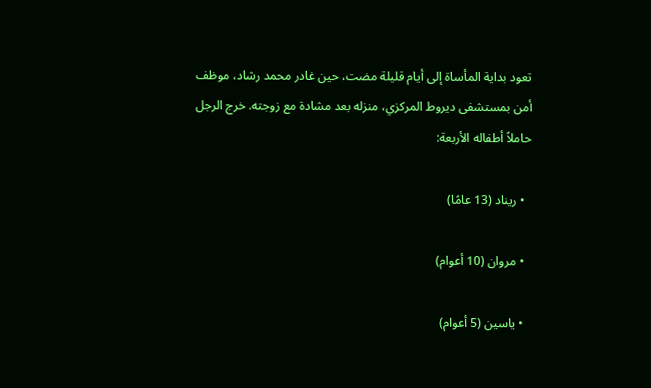تعود بداية المأساة إلى أيام قليلة مضت، حين غادر محمد رشاد، موظف أمن بمستشفى ديروط المركزي، منزله بعد مشادة مع زوجته. خرج الرجل حاملاً أطفاله الأربعة:

  • ريناد (13 عامًا)

  • مروان (10 أعوام)

  • ياسين (5 أعوام)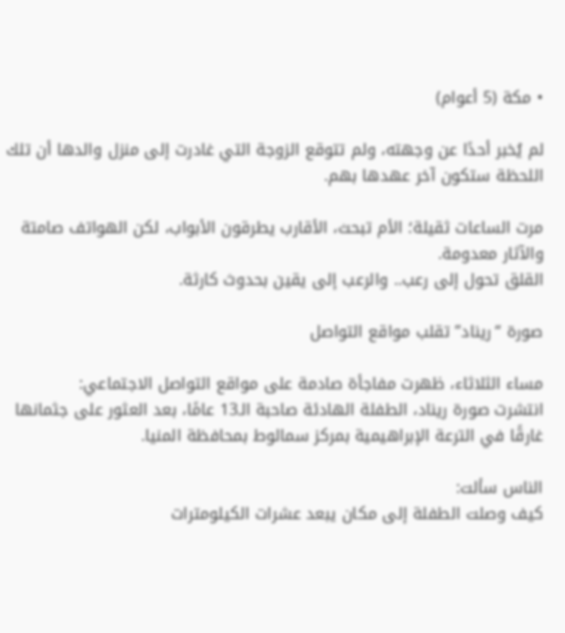• مكة (5 أعوام)

لم يُخبر أحدًا عن وجهته، ولم تتوقع الزوجة التي غادرت إلى منزل والدها أن تلك اللحظة ستكون آخر عهدها بهم.

مرت الساعات ثقيلة؛ الأم تبحث، الأقارب يطرقون الأبواب، لكن الهواتف صامتة والآثار معدومة.
القلق تحول إلى رعب.. والرعب إلى يقين بحدوث كارثة.

صورة “ريناد” تقلب مواقع التواصل

مساء الثلاثاء، ظهرت مفاجأة صادمة على مواقع التواصل الاجتماعي:
انتشرت صورة ريناد، الطفلة الهادئة صاحبة الـ13 عامًا، بعد العثور على جثمانها غارقًا في الترعة الإبراهيمية بمركز سمالوط بمحافظة المنيا.

الناس سألت:
كيف وصلت الطفلة إلى مكان يبعد عشرات الكيلومترات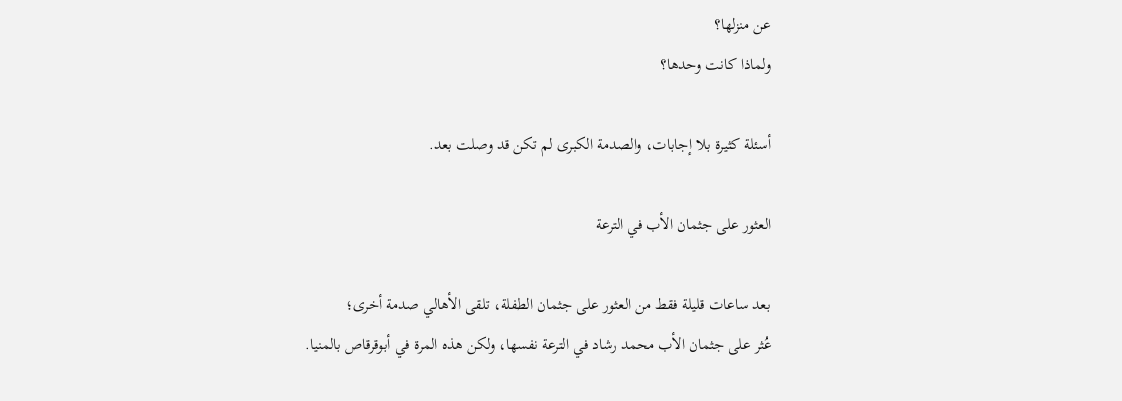عن منزلها؟
ولماذا كانت وحدها؟

أسئلة كثيرة بلا إجابات، والصدمة الكبرى لم تكن قد وصلت بعد.

العثور على جثمان الأب في الترعة

بعد ساعات قليلة فقط من العثور على جثمان الطفلة، تلقى الأهالي صدمة أخرى؛
عُثر على جثمان الأب محمد رشاد في الترعة نفسها، ولكن هذه المرة في أبوقرقاص بالمنيا.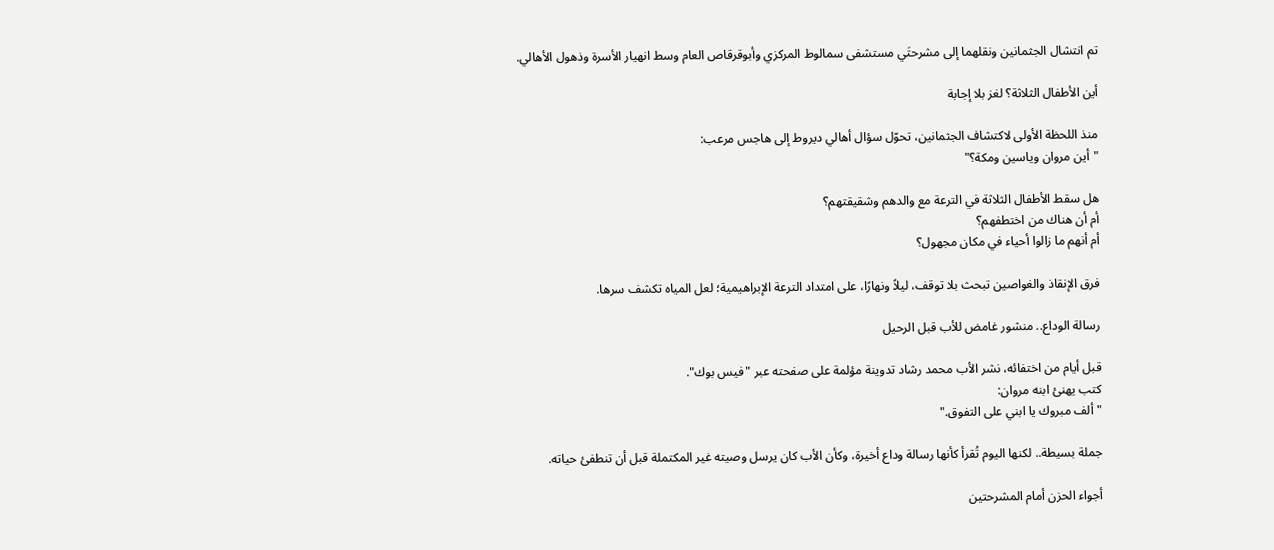تم انتشال الجثمانين ونقلهما إلى مشرحتَي مستشفى سمالوط المركزي وأبوقرقاص العام وسط انهيار الأسرة وذهول الأهالي.

أين الأطفال الثلاثة؟ لغز بلا إجابة

منذ اللحظة الأولى لاكتشاف الجثمانين، تحوّل سؤال أهالي ديروط إلى هاجس مرعب:
"أين مروان وياسين ومكة؟"

هل سقط الأطفال الثلاثة في الترعة مع والدهم وشقيقتهم؟
أم أن هناك من اختطفهم؟
أم أنهم ما زالوا أحياء في مكان مجهول؟

فرق الإنقاذ والغواصين تبحث بلا توقف، ليلاً ونهارًا، على امتداد الترعة الإبراهيمية؛ لعل المياه تكشف سرها.

رسالة الوداع.. منشور غامض للأب قبل الرحيل

قبل أيام من اختفائه، نشر الأب محمد رشاد تدوينة مؤلمة على صفحته عبر "فيس بوك".
كتب يهنئ ابنه مروان:
"ألف مبروك يا ابني على التفوق."

جملة بسيطة.. لكنها اليوم تُقرأ كأنها رسالة وداع أخيرة، وكأن الأب كان يرسل وصيته غير المكتملة قبل أن تنطفئ حياته.

أجواء الحزن أمام المشرحتين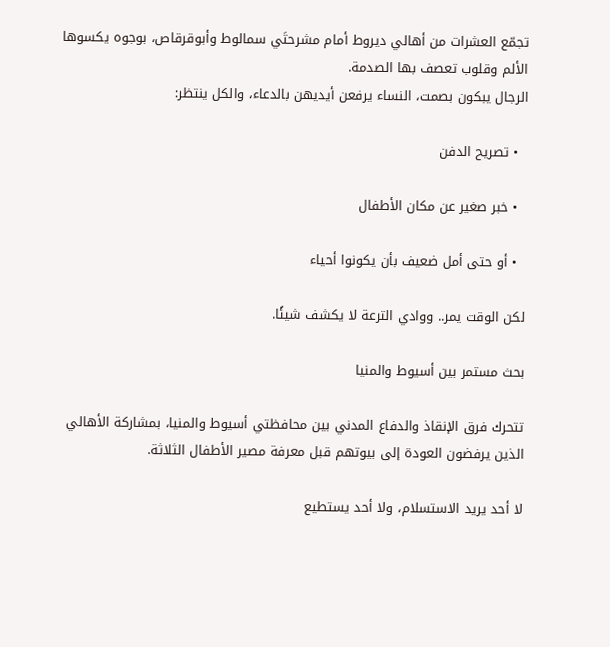تجمّع العشرات من أهالي ديروط أمام مشرحتَي سمالوط وأبوقرقاص، بوجوه يكسوها الألم وقلوب تعصف بها الصدمة.
الرجال يبكون بصمت، النساء يرفعن أيديهن بالدعاء، والكل ينتظر:

  • تصريح الدفن

  • خبر صغير عن مكان الأطفال

  • أو حتى أمل ضعيف بأن يكونوا أحياء

لكن الوقت يمر.. ووادي الترعة لا يكشف شيئًا.

بحث مستمر بين أسيوط والمنيا

تتحرك فرق الإنقاذ والدفاع المدني بين محافظتي أسيوط والمنيا، بمشاركة الأهالي الذين يرفضون العودة إلى بيوتهم قبل معرفة مصير الأطفال الثلاثة.

لا أحد يريد الاستسلام، ولا أحد يستطيع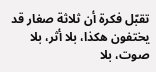تقبّل فكرة أن ثلاثة صغار قد يختفون هكذا، بلا أثر، بلا صوت، بلا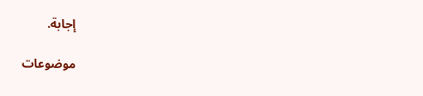إجابة.

موضوعات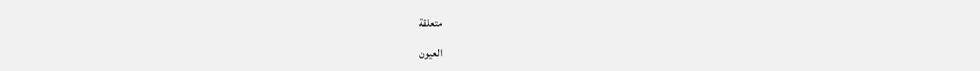متعلقة

العيون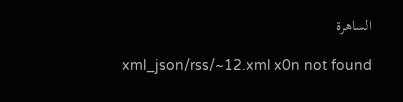الساهرة

    xml_json/rss/~12.xml x0n not found